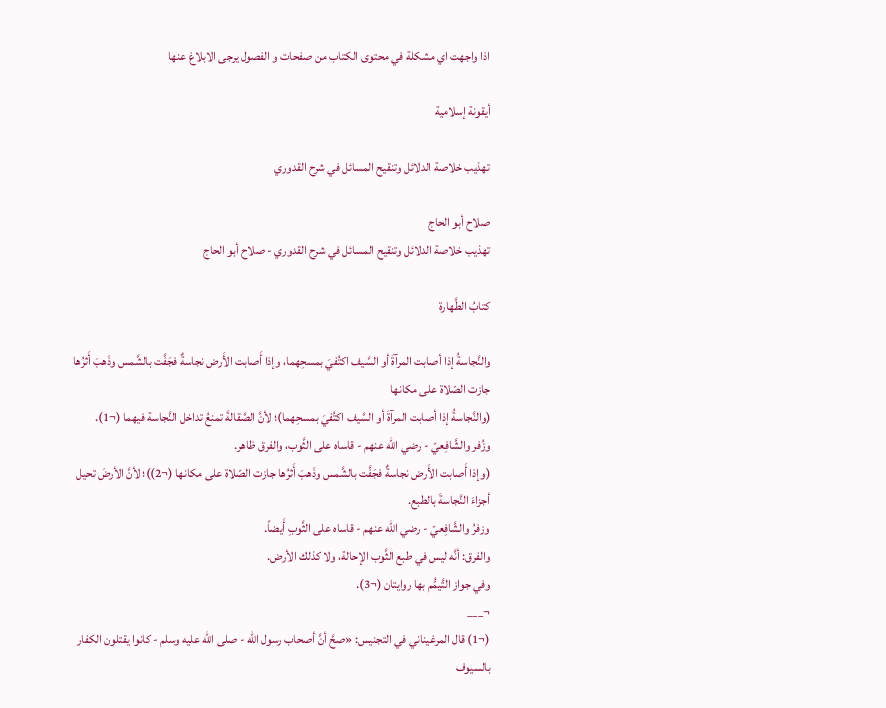اذا واجهت اي مشكلة في محتوى الكتاب من صفحات و الفصول يرجى الابلاغ عنها

أيقونة إسلامية

تهذيب خلاصة الدلائل وتنقيح المسائل في شرح القدوري

صلاح أبو الحاج
تهذيب خلاصة الدلائل وتنقيح المسائل في شرح القدوري - صلاح أبو الحاج

كتابُ الطَّهارة

والنَّجاسةُ إذا أصابت المرآةَ أو السَّيف اكتُفيَ بمسحِهما، وإذا أَصابت الأَرض نجاسةٌ فجَفَّت بالشَّمس وذَهبَ أَثرُها جازت الصّلاة على مكانها
(والنَّجاسةُ إذا أصابت المرآةَ أو السَّيف اكتُفيَ بمسحِهما)؛ لأنَّ الصَّقالةَ تمنعُ تداخل النَّجاسة فيهما (¬1).
وزُفر والشَّافِعيّ - رضي الله عنهم - قاساه على الثَّوب، والفرق ظاهر.
(وإذا أَصابت الأَرض نجاسةٌ فجَفَّت بالشَّمس وذَهبَ أَثرُها جازت الصّلاة على مكانها (¬2))؛ لأنَّ الأرضَ تحيل أجزاءَ النَّجاسةَ بالطبع.
وزفرُ والشَّافِعيّ - رضي الله عنهم - قاساه على الثَّوبِ أَيضاً.
والفرق: أنَّه ليس في طبع الثَّوب الإحالة، ولا كذلك الأرض.
وفي جواز التَّيمُّم بها روايتان (¬3).
¬___
(¬1) قال المرغيناني في التجنيس: «صحَّ أنَّ أصحاب رسول الله - صلى الله عليه وسلم - كانوا يقتلون الكفار بالسيوف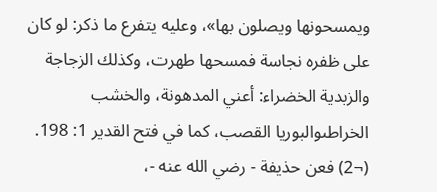ويمسحونها ويصلون بها»، وعليه يتفرع ما ذكر: لو كان على ظفره نجاسة فمسحها طهرت، وكذلك الزجاجة والزبدية الخضراء: أعني المدهونة، والخشب الخراطىوالبوريا القصب، كما في فتح القدير 1: 198.
(¬2) فعن حذيفة - رضي الله عنه -،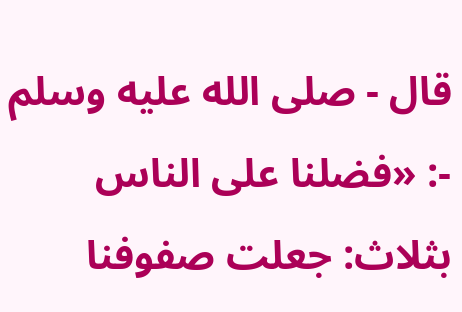قال - صلى الله عليه وسلم -: «فضلنا على الناس بثلاث: جعلت صفوفنا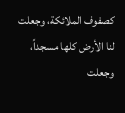كصفوف الملائكة، وجعلت لنا الأرض كلها مسجداً، وجعلت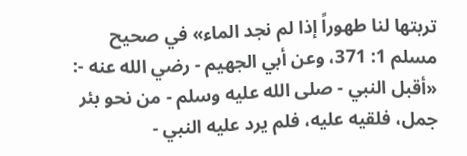تربتها لنا طهوراً إذا لم نجد الماء» في صحيح مسلم 1: 371، وعن أبي الجهيم - رضي الله عنه -: «أقبل النبي - صلى الله عليه وسلم - من نحو بئر جمل، فلقيه عليه، فلم يرد عليه النبي -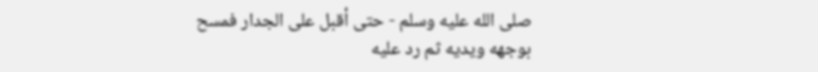صلى الله عليه وسلم - حتى أقبل على الجدار فمسح بوجهه ويديه ثم رد عليه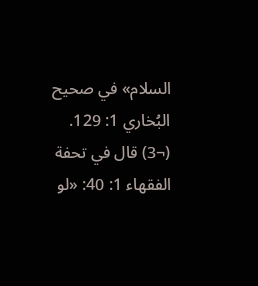السلام» في صحيح البُخاري 1: 129.
(¬3) قال في تحفة الفقهاء 1: 40: «لو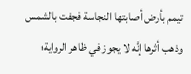تيمم بأرض أصابتها النجاسة فجفت بالشمس وذهب أثرها إنَّه لا يجوز في ظاهر الرواية؛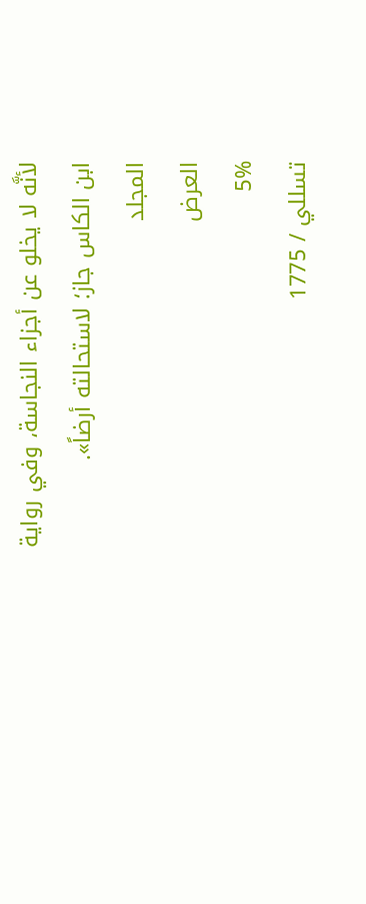لأنَّه لا يخلو عن أجزاء النجاسة، وفي رواية
ابن الكاس جاز؛ لاستحالته أرضاً».
المجلد
العرض
5%
تسللي / 1775